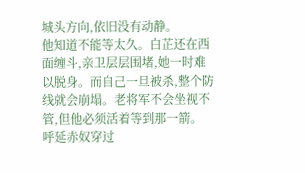城头方向,依旧没有动静。
他知道不能等太久。白芷还在西面缠斗,亲卫层层围堵,她一时难以脱身。而自己一旦被杀,整个防线就会崩塌。老将军不会坐视不管,但他必须活着等到那一箭。
呼延赤奴穿过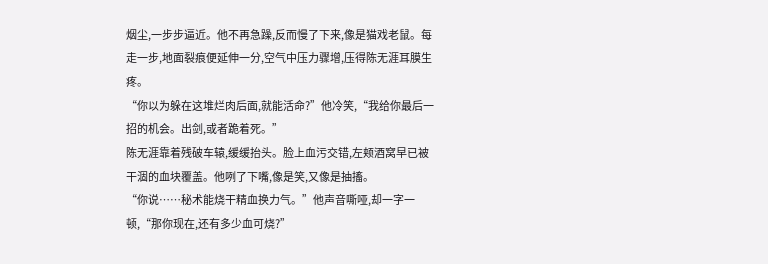烟尘,一步步逼近。他不再急躁,反而慢了下来,像是猫戏老鼠。每走一步,地面裂痕便延伸一分,空气中压力骤增,压得陈无涯耳膜生疼。
“你以为躲在这堆烂肉后面,就能活命?”他冷笑,“我给你最后一招的机会。出剑,或者跪着死。”
陈无涯靠着残破车辕,缓缓抬头。脸上血污交错,左颊酒窝早已被干涸的血块覆盖。他咧了下嘴,像是笑,又像是抽搐。
“你说……秘术能烧干精血换力气。”他声音嘶哑,却一字一顿,“那你现在,还有多少血可烧?”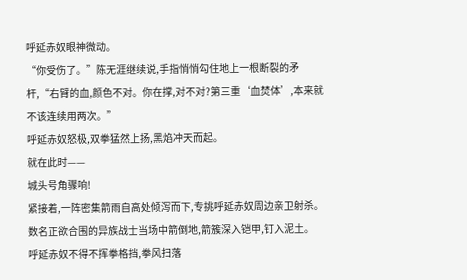呼延赤奴眼神微动。
“你受伤了。”陈无涯继续说,手指悄悄勾住地上一根断裂的矛杆,“右臂的血,颜色不对。你在撑,对不对?第三重‘血焚体’,本来就不该连续用两次。”
呼延赤奴怒极,双拳猛然上扬,黑焰冲天而起。
就在此时——
城头号角骤响!
紧接着,一阵密集箭雨自高处倾泻而下,专挑呼延赤奴周边亲卫射杀。数名正欲合围的异族战士当场中箭倒地,箭簇深入铠甲,钉入泥土。
呼延赤奴不得不挥拳格挡,拳风扫落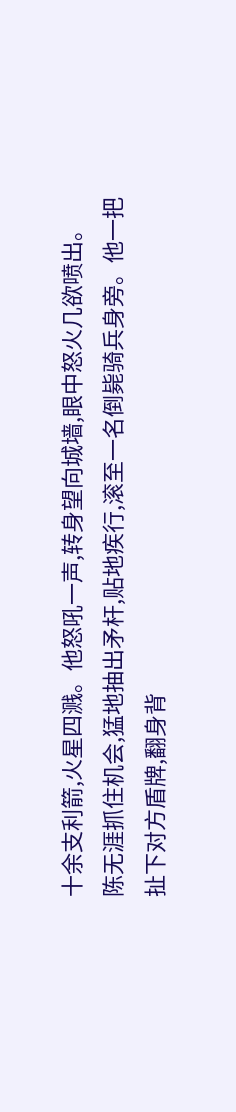十余支利箭,火星四溅。他怒吼一声,转身望向城墙,眼中怒火几欲喷出。
陈无涯抓住机会,猛地抽出矛杆,贴地疾行,滚至一名倒毙骑兵身旁。他一把扯下对方盾牌,翻身背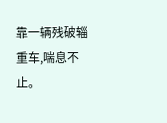靠一辆残破辎重车,喘息不止。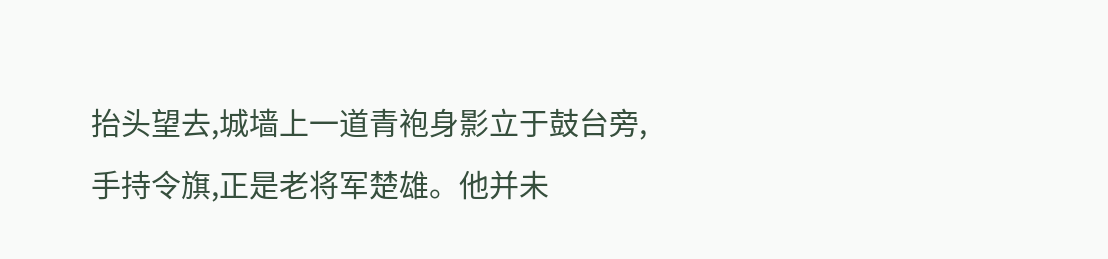抬头望去,城墙上一道青袍身影立于鼓台旁,手持令旗,正是老将军楚雄。他并未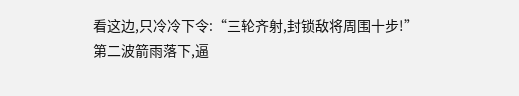看这边,只冷冷下令:“三轮齐射,封锁敌将周围十步!”
第二波箭雨落下,逼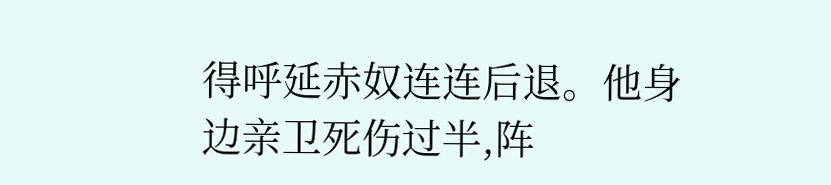得呼延赤奴连连后退。他身边亲卫死伤过半,阵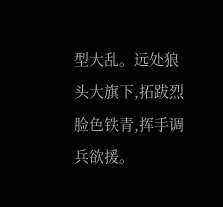型大乱。远处狼头大旗下,拓跋烈脸色铁青,挥手调兵欲援。